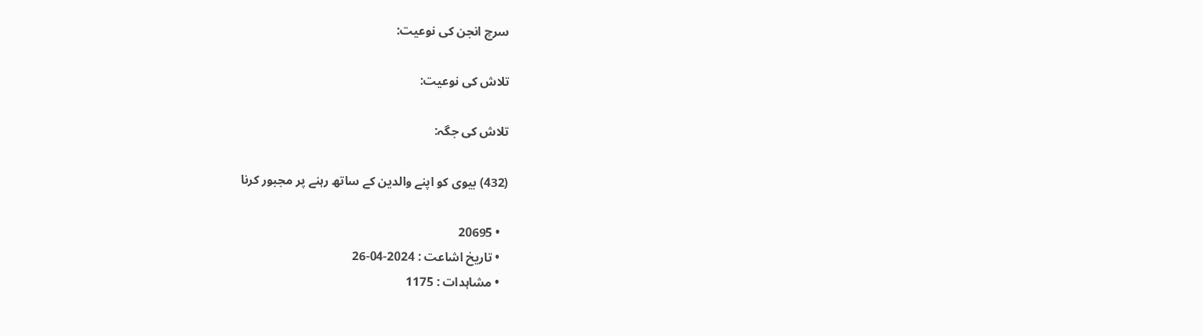سرچ انجن کی نوعیت:

تلاش کی نوعیت:

تلاش کی جگہ:

(432) بیوی کو اپنے والدین کے ساتھ رہنے پر مجبور کرنا

  • 20695
  • تاریخ اشاعت : 2024-04-26
  • مشاہدات : 1175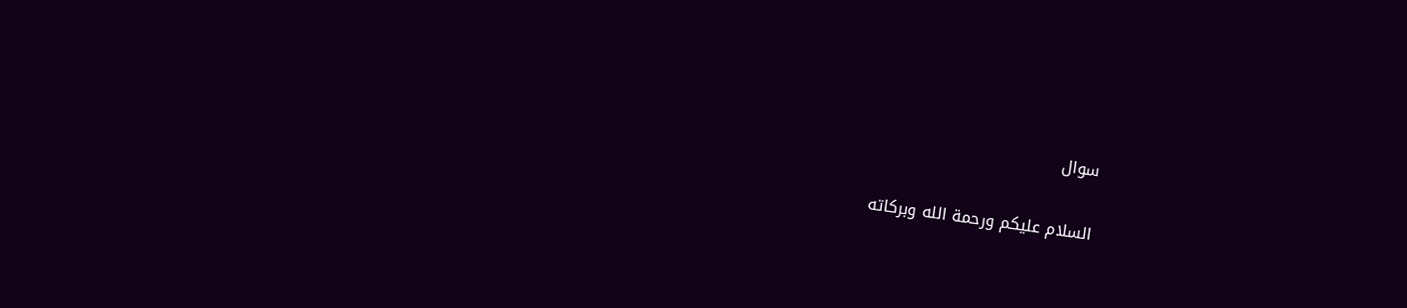سوال

السلام عليكم ورحمة الله وبركاته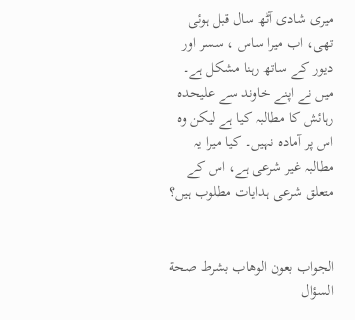میری شادی آٹھ سال قبل ہوئی تھی، اب میرا ساس ، سسر اور دیور کے ساتھ رہنا مشکل ہے۔ میں نے اپنے خاوند سے علیحدہ رہائش کا مطالبہ کیا ہے لیکن وہ اس پر آمادہ نہیں۔ کیا میرا یہ مطالبہ غیر شرعی ہے، اس کے متعلق شرعی ہدایات مطلوب ہیں؟


الجواب بعون الوهاب بشرط صحة السؤال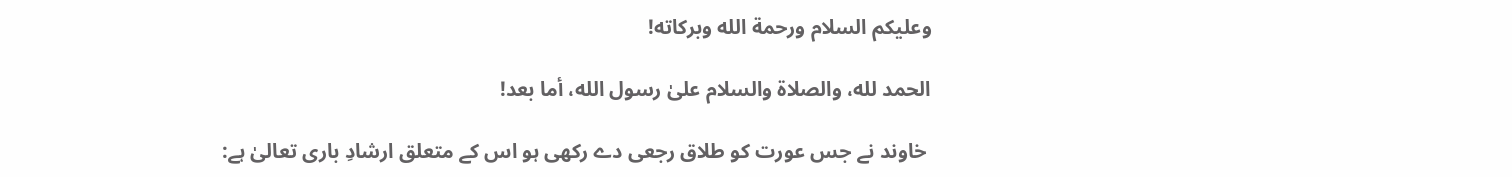وعلیکم السلام ورحمة الله وبرکاته!

الحمد لله، والصلاة والسلام علىٰ رسول الله، أما بعد!

 خاوند نے جس عورت کو طلاق رجعی دے رکھی ہو اس کے متعلق ارشادِ باری تعالیٰ ہے: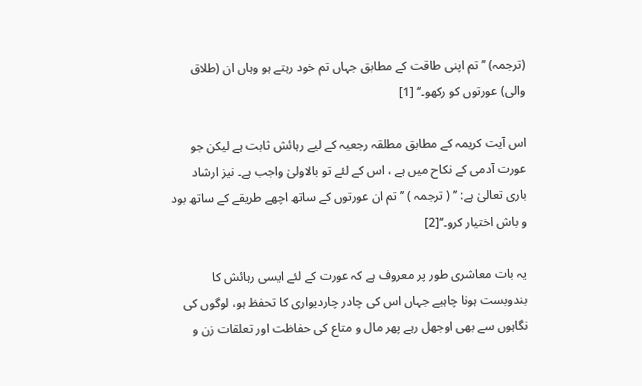(ترجمہ) ’’ تم اپنی طاقت کے مطابق جہاں تم خود رہتے ہو وہاں ان (طلاق والی) عورتوں کو رکھو۔‘‘ [1]

اس آیت کریمہ کے مطابق مطلقہ رجعیہ کے لیے رہائش ثابت ہے لیکن جو عورت آدمی کے نکاح میں ہے ، اس کے لئے تو بالاولیٰ واجب ہے۔ نیز ارشاد باری تعالیٰ ہے: ’’ ( ترجمہ ) ’’ تم ان عورتوں کے ساتھ اچھے طریقے کے ساتھ بود و باش اختیار کرو۔‘‘[2]

یہ بات معاشری طور پر معروف ہے کہ عورت کے لئے ایسی رہائش کا بندوبست ہونا چاہیے جہاں اس کی چادر چاردیواری کا تحفظ ہو، لوگوں کی نگاہوں سے بھی اوجھل رہے پھر مال و متاع کی حفاظت اور تعلقات زن و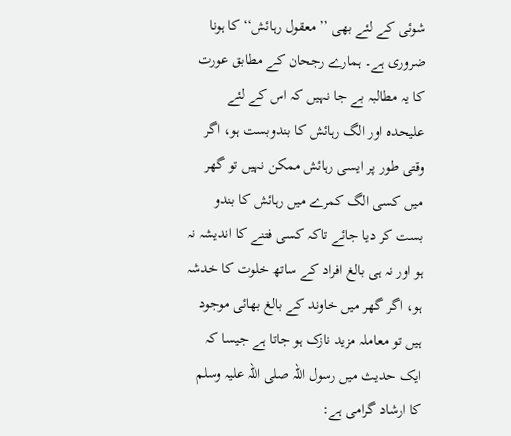شوئی کے لئے بھی ’’ معقول رہائش‘‘ کا ہونا ضروری ہے۔ ہمارے رجحان کے مطابق عورت کا یہ مطالبہ بے جا نہیں کہ اس کے لئے علیحدہ اور الگ رہائش کا بندوبست ہو، اگر وقتی طور پر ایسی رہائش ممکن نہیں تو گھر میں کسی الگ کمرے میں رہائش کا بندو بست کر دیا جائے تاکہ کسی فتنے کا اندیشہ نہ ہو اور نہ ہی بالغ افراد کے ساتھ خلوت کا خدشہ ہو، اگر گھر میں خاوند کے بالغ بھائی موجود ہیں تو معاملہ مزید نازک ہو جاتا ہے جیسا کہ ایک حدیث میں رسول اللہ صلی اللہ علیہ وسلم کا ارشاد گرامی ہے: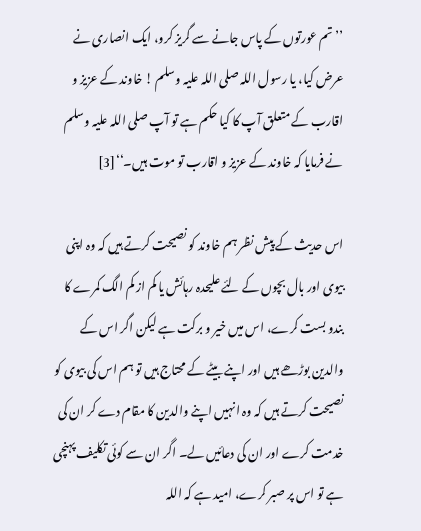’’ تم عورتوں کے پاس جانے سے گریز کرو، ایک انصاری نے عرض کیا، یا رسول اللہ صلی اللہ علیہ وسلم ! خاوند کے عزیز و اقارب کے متعلق آپ کا کیا حکم ہے تو آپ صلی اللہ علیہ وسلم نے فرمایا کہ خاوند کے عزیز و اقارب تو موت ہیں۔‘‘[3]

اس حدیث کے پیش نظر ہم خاوند کو نصیحت کرتے ہیں کہ وہ اپنی بیوی اور بال بچوں کے لئے علیحدہ رہائش یا کم از کم الگ کمرے کا بندو بست کرے، اس میں خیر و برکت ہے لیکن اگر اس کے والدین بوڑھے ہیں اور اپنے بیٹے کے محتاج ہیں تو ہم اس کی بیوی کو نصیحت کرتے ہیں کہ وہ انہیں اپنے والدین کا مقام دے کر ان کی خدمت کرے اور ان کی دعائیں لے۔ اگر ان سے کوئی تکلیف پہنچی ہے تو اس پر صبر کرے، امید ہے کہ اللہ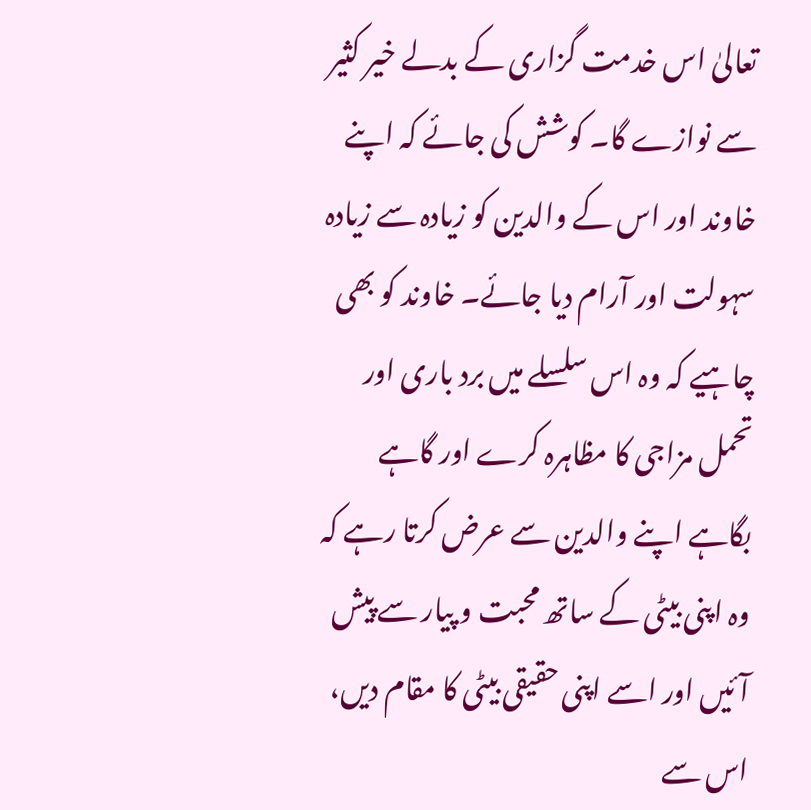تعالیٰ اس خدمت گزاری کے بدلے خیر کثیر سے نوازے گا۔ کوشش کی جائے کہ اپنے خاوند اور اس کے والدین کو زیادہ سے زیادہ سہولت اور آرام دیا جائے۔ خاوند کو بھی چاہیے کہ وہ اس سلسلے میں برد باری اور تحمل مزاجی کا مظاہرہ کرے اور گاہے بگاہے اپنے والدین سے عرض کرتا رہے کہ وہ اپنی بیٹی کے ساتھ محبت و پیار سے پیش آئیں اور اسے اپنی حقیقی بیٹی کا مقام دیں، اس سے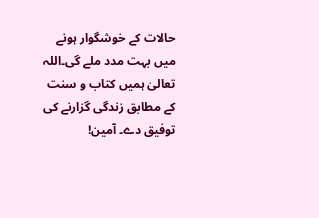حالات کے خوشگوار ہونے میں بہت مدد ملے گی۔اللہ تعالیٰ ہمیں کتاب و سنت کے مطابق زندگی گزارنے کی توفیق دے۔ آمین!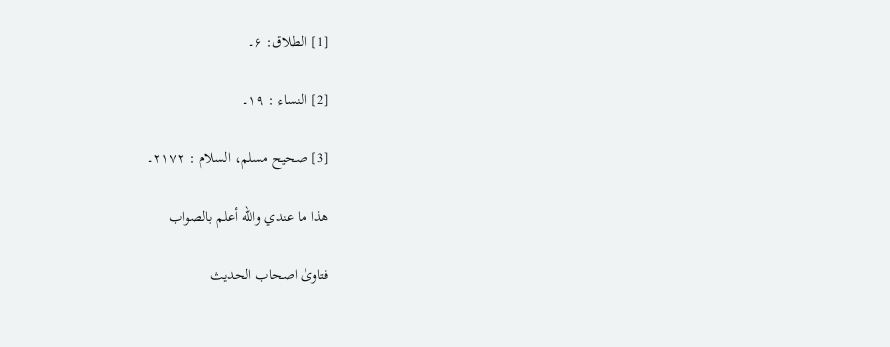[1] الطلاق: ۶۔

[2] النساء : ۱۹۔

[3] صحیح مسلم، السلام : ۲۱۷۲۔

ھذا ما عندي والله أعلم بالصواب

فتاویٰ اصحاب الحدیث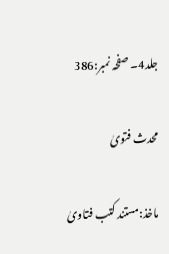جلد4۔ صفحہ نمبر:386

محدث فتویٰ

ماخذ:مستند کتب فتاویٰ